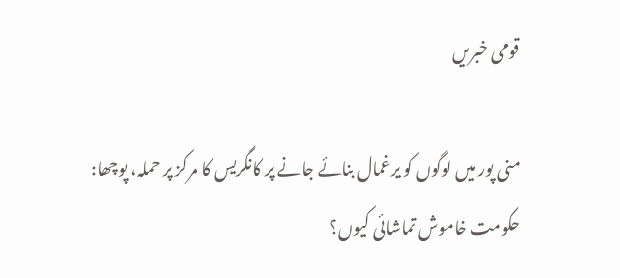قومی خبریں

منی پور میں لوگوں کو یرغمال بنائے جانے پر کانگریس کا مرکز پر حملہ، پوچھا: حکومت خاموش تماشائی کیوں؟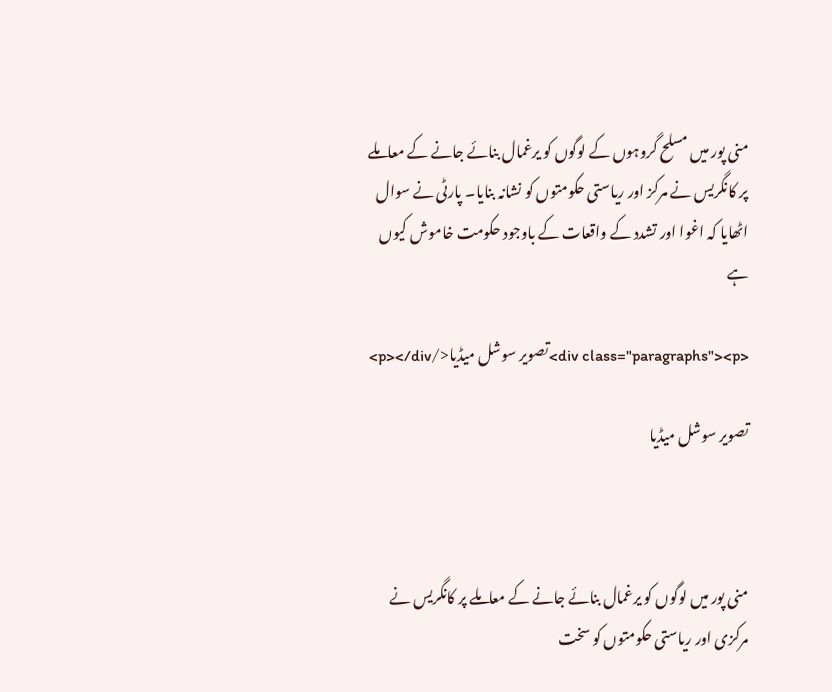منی پور میں مسلح گروہوں کے لوگوں کو یرغمال بنائے جانے کے معاملے پر کانگریس نے مرکز اور ریاستی حکومتوں کو نشانہ بنایا۔ پارٹی نے سوال اٹھایا کہ اغوا اور تشدد کے واقعات کے باوجود حکومت خاموش کیوں ہے

<div class="paragraphs"><p>تصویر سوشل میڈیا</p></div>

تصویر سوشل میڈیا



منی پور میں لوگوں کو یرغمال بنائے جانے کے معاملے پر کانگریس نے مرکزی اور ریاستی حکومتوں کو سخت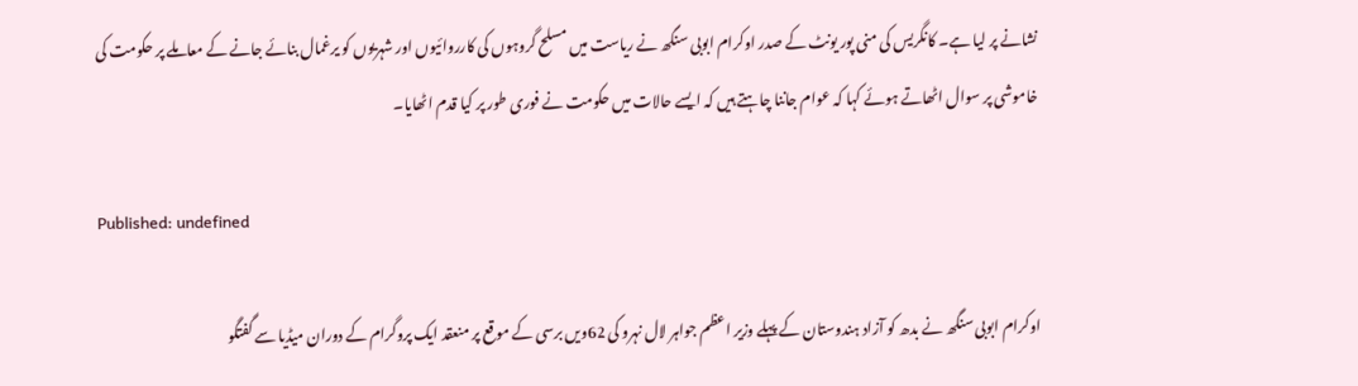نشانے پر لیا ہے۔ کانگریس کی منی پور یونٹ کے صدر اوکرام ابوبی سنگھ نے ریاست میں مسلح گروہوں کی کارروائیوں اور شہریوں کو یرغمال بنائے جانے کے معاملے پر حکومت کی خاموشی پر سوال اٹھاتے ہوئے کہا کہ عوام جاننا چاہتے ہیں کہ ایسے حالات میں حکومت نے فوری طور پر کیا قدم اٹھایا۔

Published: undefined

اوکرام ابوبی سنگھ نے بدھ کو آزاد ہندوستان کے پہلے وزیر اعظم جواہر لال نہرو کی 62ویں برسی کے موقع پر منعقد ایک پروگرام کے دوران میڈیا سے گفتگو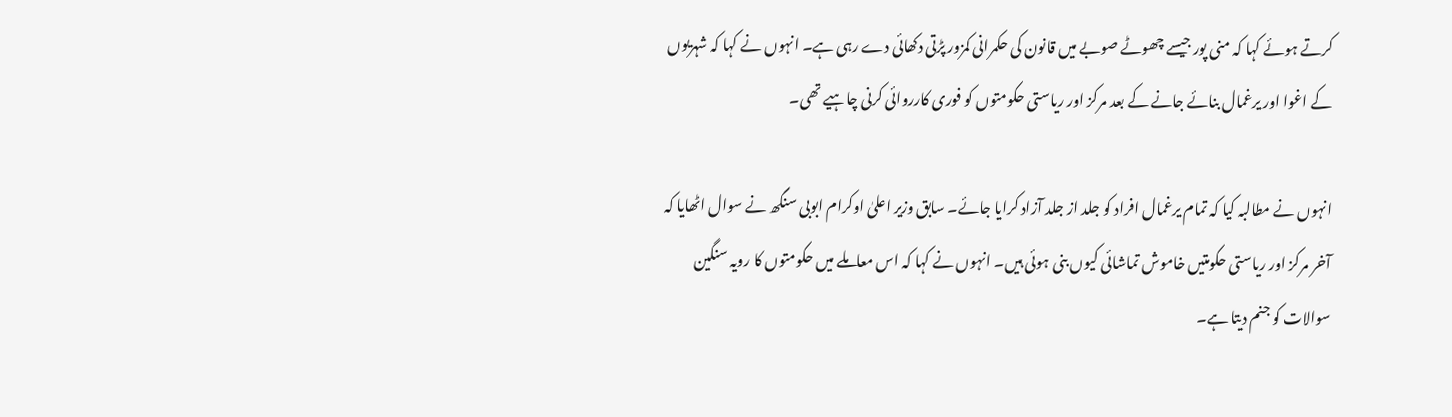کرتے ہوئے کہا کہ منی پور جیسے چھوٹے صوبے میں قانون کی حکمرانی کمزور پڑتی دکھائی دے رہی ہے۔ انہوں نے کہا کہ شہریوں کے اغوا اور یرغمال بنائے جانے کے بعد مرکز اور ریاستی حکومتوں کو فوری کارروائی کرنی چاہیے تھی۔

انہوں نے مطالبہ کیا کہ تمام یرغمال افراد کو جلد از جلد آزاد کرایا جائے۔ سابق وزیر اعلیٰ اوکرام ابوبی سنگھ نے سوال اٹھایا کہ آخر مرکز اور ریاستی حکومتیں خاموش تماشائی کیوں بنی ہوئی ہیں۔ انہوں نے کہا کہ اس معاملے میں حکومتوں کا رویہ سنگین سوالات کو جنم دیتا ہے۔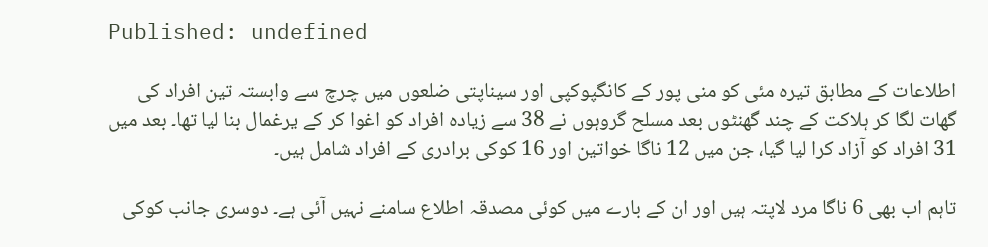Published: undefined

اطلاعات کے مطابق تیرہ مئی کو منی پور کے کانگپوکپی اور سیناپتی ضلعوں میں چرچ سے وابستہ تین افراد کی گھات لگا کر ہلاکت کے چند گھنٹوں بعد مسلح گروہوں نے 38 سے زیادہ افراد کو اغوا کر کے یرغمال بنا لیا تھا۔ بعد میں 31 افراد کو آزاد کرا لیا گیا، جن میں 12 ناگا خواتین اور 16 کوکی برادری کے افراد شامل ہیں۔

تاہم اب بھی 6 ناگا مرد لاپتہ ہیں اور ان کے بارے میں کوئی مصدقہ اطلاع سامنے نہیں آئی ہے۔ دوسری جانب کوکی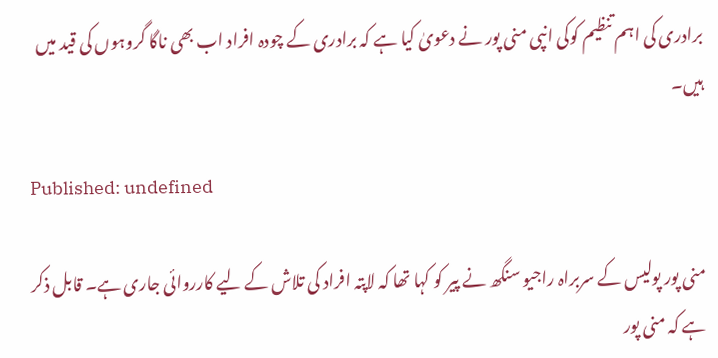برادری کی اہم تنظیم کوکی انپی منی پور نے دعویٰ کیا ہے کہ برادری کے چودہ افراد اب بھی ناگا گروہوں کی قید میں ہیں۔

Published: undefined

منی پور پولیس کے سربراہ راجیو سنگھ نے پیر کو کہا تھا کہ لاپتہ افراد کی تلاش کے لیے کارروائی جاری ہے۔ قابل ذکر ہے کہ منی پور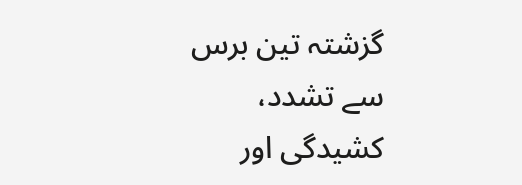گزشتہ تین برس سے تشدد، کشیدگی اور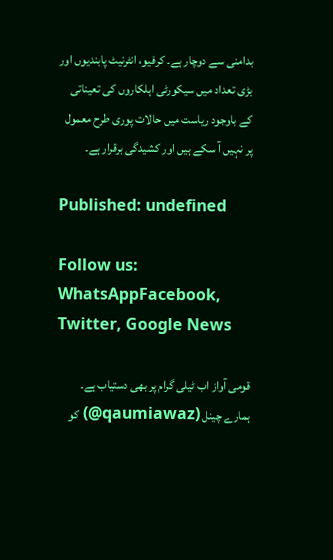بدامنی سے دوچار ہے۔ کرفیو، انٹرنیٹ پابندیوں اور بڑی تعداد میں سیکورٹی اہلکاروں کی تعیناتی کے باوجود ریاست میں حالات پوری طرح معمول پر نہیں آ سکے ہیں اور کشیدگی برقرار ہے۔

Published: undefined

Follow us: WhatsAppFacebook, Twitter, Google News

قومی آواز اب ٹیلی گرام پر بھی دستیاب ہے۔ ہمارے چینل (qaumiawaz@) کو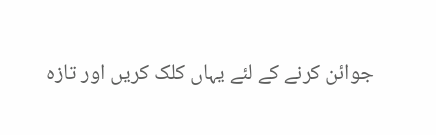جوائن کرنے کے لئے یہاں کلک کریں اور تازہ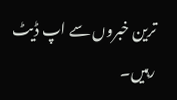ترین خبروں سے اپ ڈیٹ رہیں۔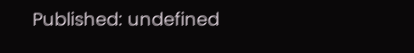Published: undefined